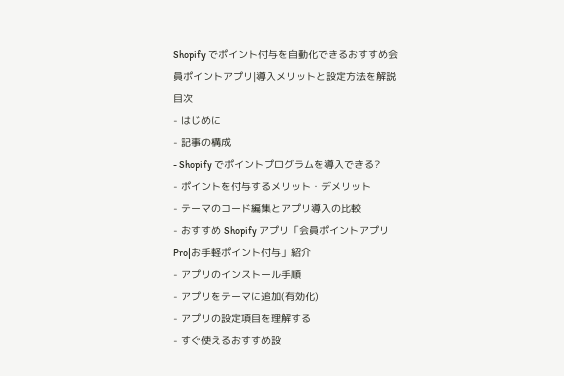Shopify でポイント付与を自動化できるおすすめ会員ポイントアプリ|導入メリットと設定方法を解説
目次
- はじめに
- 記事の構成
- Shopify でポイントプログラムを導入できる?
- ポイントを付与するメリット・デメリット
- テーマのコード編集とアプリ導入の比較
- おすすめ Shopify アプリ「会員ポイントアプリ Pro|お手軽ポイント付与」紹介
- アプリのインストール手順
- アプリをテーマに追加(有効化)
- アプリの設定項目を理解する
- すぐ使えるおすすめ設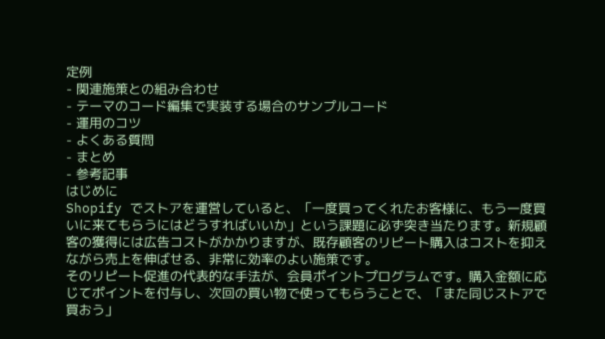定例
- 関連施策との組み合わせ
- テーマのコード編集で実装する場合のサンプルコード
- 運用のコツ
- よくある質問
- まとめ
- 参考記事
はじめに
Shopify でストアを運営していると、「一度買ってくれたお客様に、もう一度買いに来てもらうにはどうすればいいか」という課題に必ず突き当たります。新規顧客の獲得には広告コストがかかりますが、既存顧客のリピート購入はコストを抑えながら売上を伸ばせる、非常に効率のよい施策です。
そのリピート促進の代表的な手法が、会員ポイントプログラムです。購入金額に応じてポイントを付与し、次回の買い物で使ってもらうことで、「また同じストアで買おう」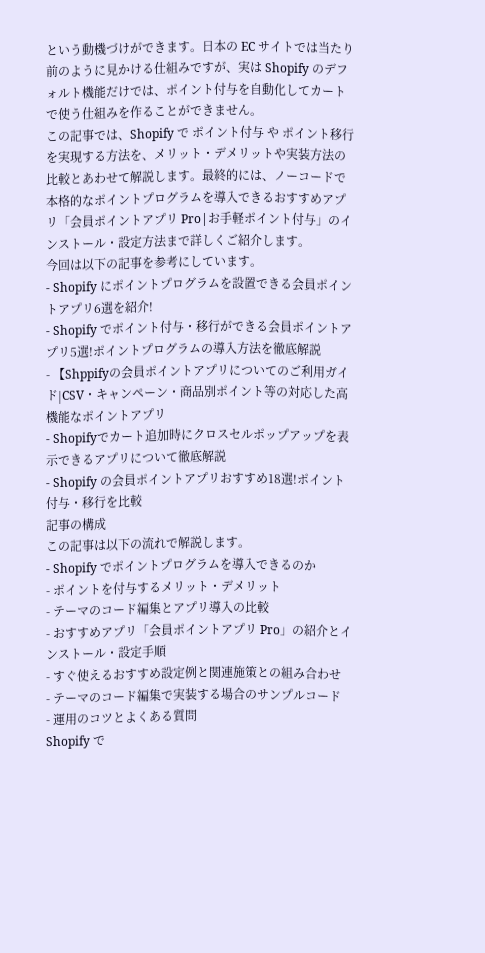という動機づけができます。日本の EC サイトでは当たり前のように見かける仕組みですが、実は Shopify のデフォルト機能だけでは、ポイント付与を自動化してカートで使う仕組みを作ることができません。
この記事では、Shopify で ポイント付与 や ポイント移行 を実現する方法を、メリット・デメリットや実装方法の比較とあわせて解説します。最終的には、ノーコードで本格的なポイントプログラムを導入できるおすすめアプリ「会員ポイントアプリ Pro|お手軽ポイント付与」のインストール・設定方法まで詳しくご紹介します。
今回は以下の記事を参考にしています。
- Shopify にポイントプログラムを設置できる会員ポイントアプリ6選を紹介!
- Shopify でポイント付与・移行ができる会員ポイントアプリ5選!ポイントプログラムの導入方法を徹底解説
- 【Shppifyの会員ポイントアプリについてのご利用ガイド|CSV・キャンペーン・商品別ポイント等の対応した高機能なポイントアプリ
- Shopifyでカート追加時にクロスセルポップアップを表示できるアプリについて徹底解説
- Shopify の会員ポイントアプリおすすめ18選!ポイント付与・移行を比較
記事の構成
この記事は以下の流れで解説します。
- Shopify でポイントプログラムを導入できるのか
- ポイントを付与するメリット・デメリット
- テーマのコード編集とアプリ導入の比較
- おすすめアプリ「会員ポイントアプリ Pro」の紹介とインストール・設定手順
- すぐ使えるおすすめ設定例と関連施策との組み合わせ
- テーマのコード編集で実装する場合のサンプルコード
- 運用のコツとよくある質問
Shopify で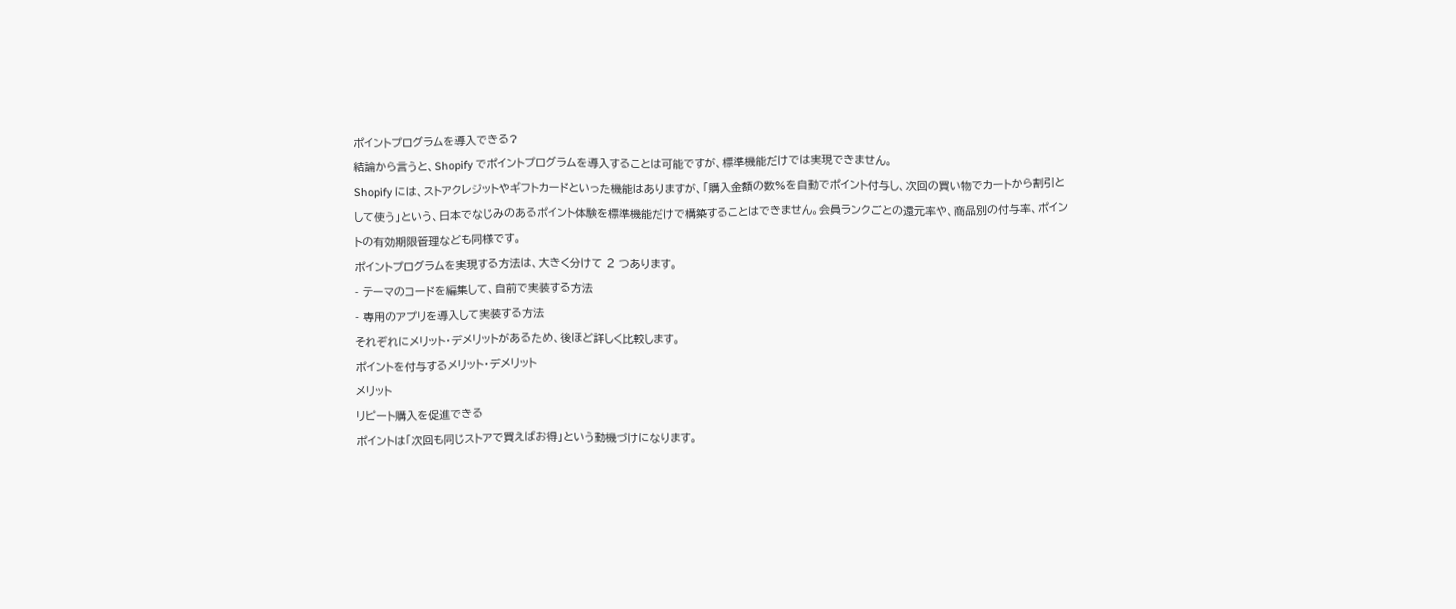ポイントプログラムを導入できる?
結論から言うと、Shopify でポイントプログラムを導入することは可能ですが、標準機能だけでは実現できません。
Shopify には、ストアクレジットやギフトカードといった機能はありますが、「購入金額の数%を自動でポイント付与し、次回の買い物でカートから割引として使う」という、日本でなじみのあるポイント体験を標準機能だけで構築することはできません。会員ランクごとの還元率や、商品別の付与率、ポイントの有効期限管理なども同様です。
ポイントプログラムを実現する方法は、大きく分けて 2 つあります。
- テーマのコードを編集して、自前で実装する方法
- 専用のアプリを導入して実装する方法
それぞれにメリット・デメリットがあるため、後ほど詳しく比較します。
ポイントを付与するメリット・デメリット
メリット
リピート購入を促進できる
ポイントは「次回も同じストアで買えばお得」という動機づけになります。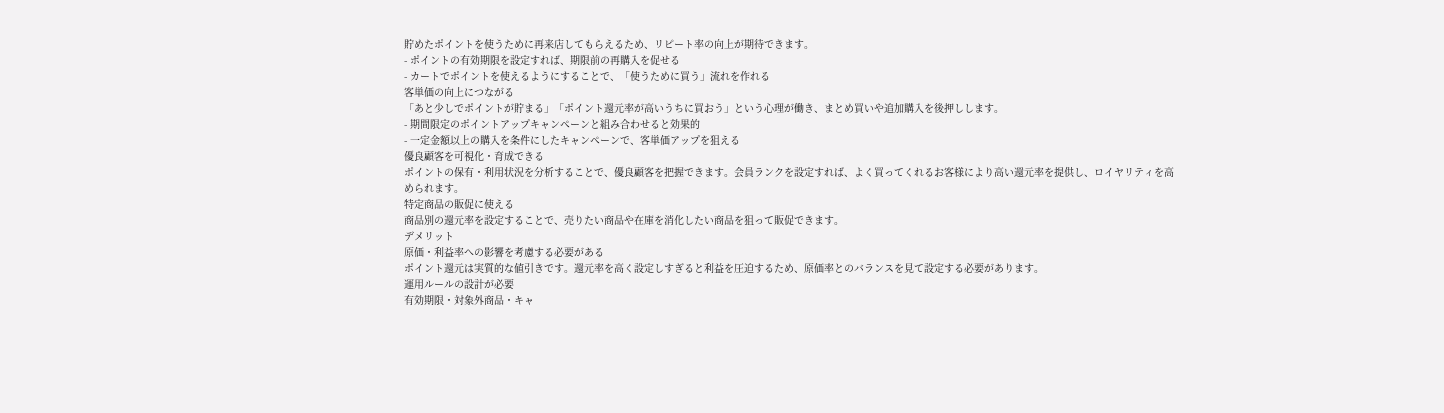貯めたポイントを使うために再来店してもらえるため、リピート率の向上が期待できます。
- ポイントの有効期限を設定すれば、期限前の再購入を促せる
- カートでポイントを使えるようにすることで、「使うために買う」流れを作れる
客単価の向上につながる
「あと少しでポイントが貯まる」「ポイント還元率が高いうちに買おう」という心理が働き、まとめ買いや追加購入を後押しします。
- 期間限定のポイントアップキャンペーンと組み合わせると効果的
- 一定金額以上の購入を条件にしたキャンペーンで、客単価アップを狙える
優良顧客を可視化・育成できる
ポイントの保有・利用状況を分析することで、優良顧客を把握できます。会員ランクを設定すれば、よく買ってくれるお客様により高い還元率を提供し、ロイヤリティを高められます。
特定商品の販促に使える
商品別の還元率を設定することで、売りたい商品や在庫を消化したい商品を狙って販促できます。
デメリット
原価・利益率への影響を考慮する必要がある
ポイント還元は実質的な値引きです。還元率を高く設定しすぎると利益を圧迫するため、原価率とのバランスを見て設定する必要があります。
運用ルールの設計が必要
有効期限・対象外商品・キャ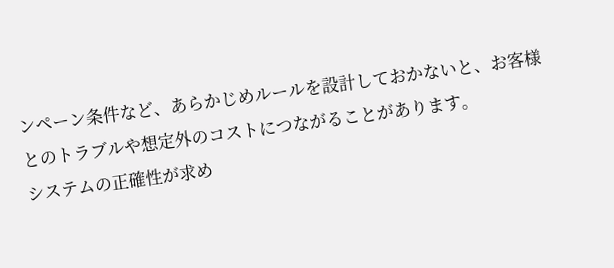ンペーン条件など、あらかじめルールを設計しておかないと、お客様とのトラブルや想定外のコストにつながることがあります。
システムの正確性が求め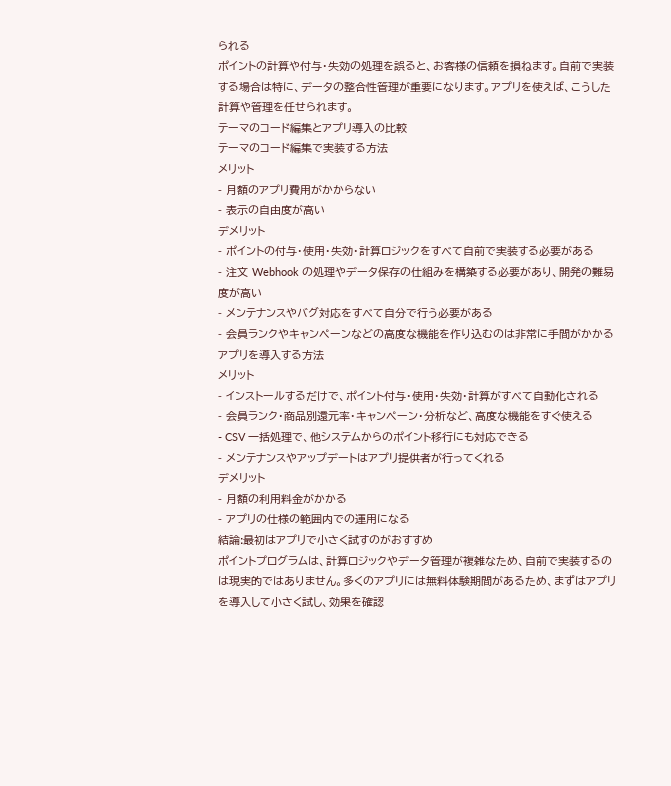られる
ポイントの計算や付与・失効の処理を誤ると、お客様の信頼を損ねます。自前で実装する場合は特に、データの整合性管理が重要になります。アプリを使えば、こうした計算や管理を任せられます。
テーマのコード編集とアプリ導入の比較
テーマのコード編集で実装する方法
メリット
- 月額のアプリ費用がかからない
- 表示の自由度が高い
デメリット
- ポイントの付与・使用・失効・計算ロジックをすべて自前で実装する必要がある
- 注文 Webhook の処理やデータ保存の仕組みを構築する必要があり、開発の難易度が高い
- メンテナンスやバグ対応をすべて自分で行う必要がある
- 会員ランクやキャンペーンなどの高度な機能を作り込むのは非常に手間がかかる
アプリを導入する方法
メリット
- インストールするだけで、ポイント付与・使用・失効・計算がすべて自動化される
- 会員ランク・商品別還元率・キャンペーン・分析など、高度な機能をすぐ使える
- CSV 一括処理で、他システムからのポイント移行にも対応できる
- メンテナンスやアップデートはアプリ提供者が行ってくれる
デメリット
- 月額の利用料金がかかる
- アプリの仕様の範囲内での運用になる
結論:最初はアプリで小さく試すのがおすすめ
ポイントプログラムは、計算ロジックやデータ管理が複雑なため、自前で実装するのは現実的ではありません。多くのアプリには無料体験期間があるため、まずはアプリを導入して小さく試し、効果を確認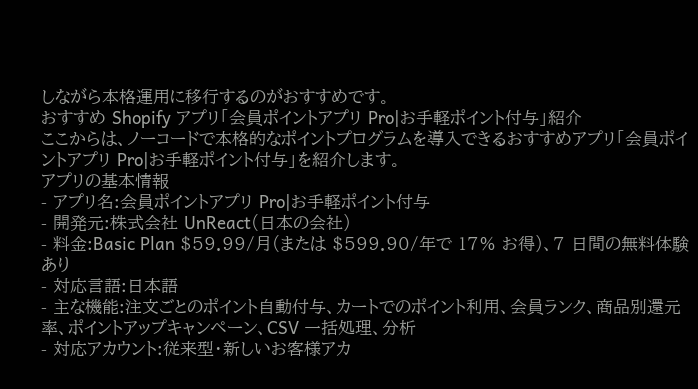しながら本格運用に移行するのがおすすめです。
おすすめ Shopify アプリ「会員ポイントアプリ Pro|お手軽ポイント付与」紹介
ここからは、ノーコードで本格的なポイントプログラムを導入できるおすすめアプリ「会員ポイントアプリ Pro|お手軽ポイント付与」を紹介します。
アプリの基本情報
- アプリ名:会員ポイントアプリ Pro|お手軽ポイント付与
- 開発元:株式会社 UnReact(日本の会社)
- 料金:Basic Plan $59.99/月(または $599.90/年で 17% お得)、7 日間の無料体験あり
- 対応言語:日本語
- 主な機能:注文ごとのポイント自動付与、カートでのポイント利用、会員ランク、商品別還元率、ポイントアップキャンペーン、CSV 一括処理、分析
- 対応アカウント:従来型・新しいお客様アカ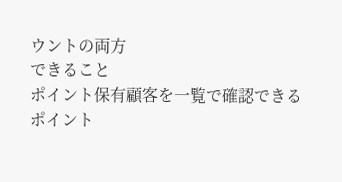ウントの両方
できること
ポイント保有顧客を一覧で確認できる
ポイント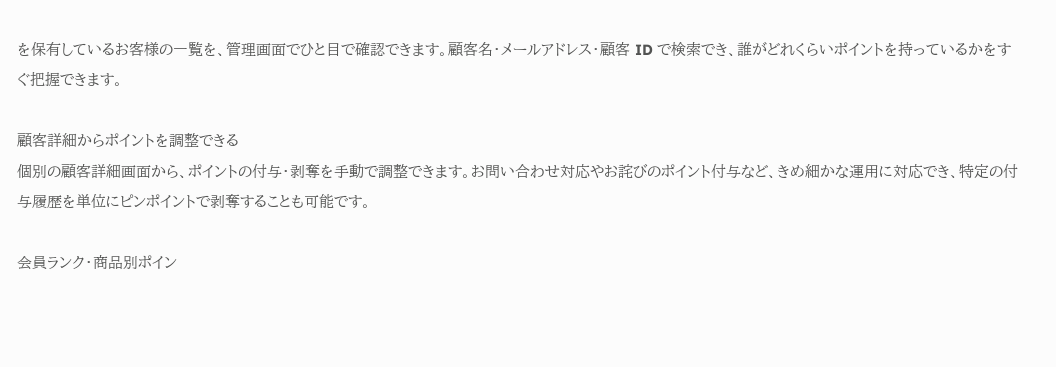を保有しているお客様の一覧を、管理画面でひと目で確認できます。顧客名・メールアドレス・顧客 ID で検索でき、誰がどれくらいポイントを持っているかをすぐ把握できます。

顧客詳細からポイントを調整できる
個別の顧客詳細画面から、ポイントの付与・剥奪を手動で調整できます。お問い合わせ対応やお詫びのポイント付与など、きめ細かな運用に対応でき、特定の付与履歴を単位にピンポイントで剥奪することも可能です。

会員ランク・商品別ポイン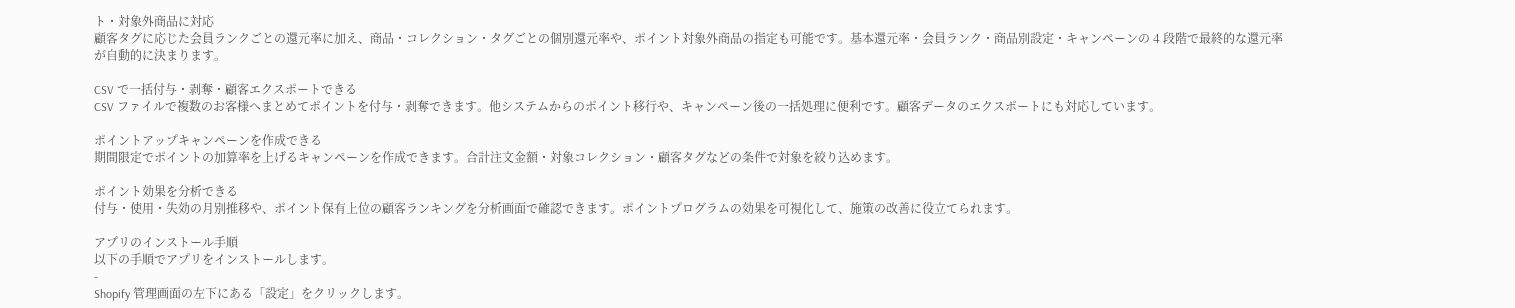ト・対象外商品に対応
顧客タグに応じた会員ランクごとの還元率に加え、商品・コレクション・タグごとの個別還元率や、ポイント対象外商品の指定も可能です。基本還元率・会員ランク・商品別設定・キャンペーンの 4 段階で最終的な還元率が自動的に決まります。

CSV で一括付与・剥奪・顧客エクスポートできる
CSV ファイルで複数のお客様へまとめてポイントを付与・剥奪できます。他システムからのポイント移行や、キャンペーン後の一括処理に便利です。顧客データのエクスポートにも対応しています。

ポイントアップキャンペーンを作成できる
期間限定でポイントの加算率を上げるキャンペーンを作成できます。合計注文金額・対象コレクション・顧客タグなどの条件で対象を絞り込めます。

ポイント効果を分析できる
付与・使用・失効の月別推移や、ポイント保有上位の顧客ランキングを分析画面で確認できます。ポイントプログラムの効果を可視化して、施策の改善に役立てられます。

アプリのインストール手順
以下の手順でアプリをインストールします。
-
Shopify 管理画面の左下にある「設定」をクリックします。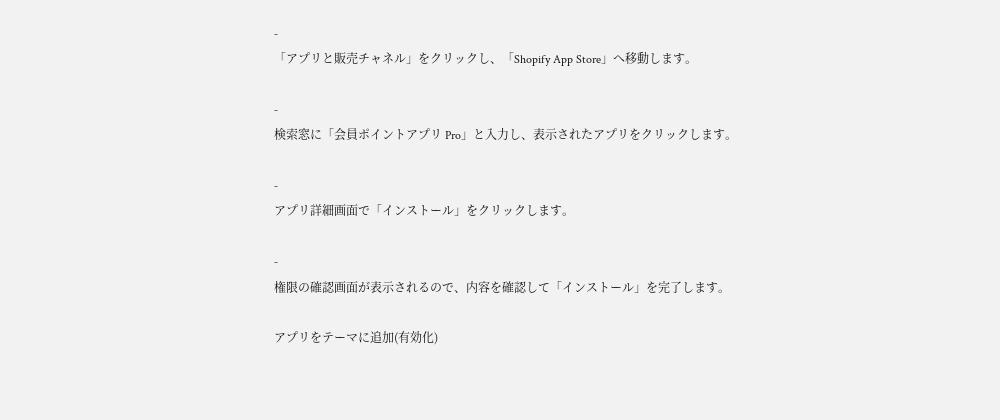-
「アプリと販売チャネル」をクリックし、「Shopify App Store」へ移動します。

-
検索窓に「会員ポイントアプリ Pro」と入力し、表示されたアプリをクリックします。

-
アプリ詳細画面で「インストール」をクリックします。

-
権限の確認画面が表示されるので、内容を確認して「インストール」を完了します。

アプリをテーマに追加(有効化)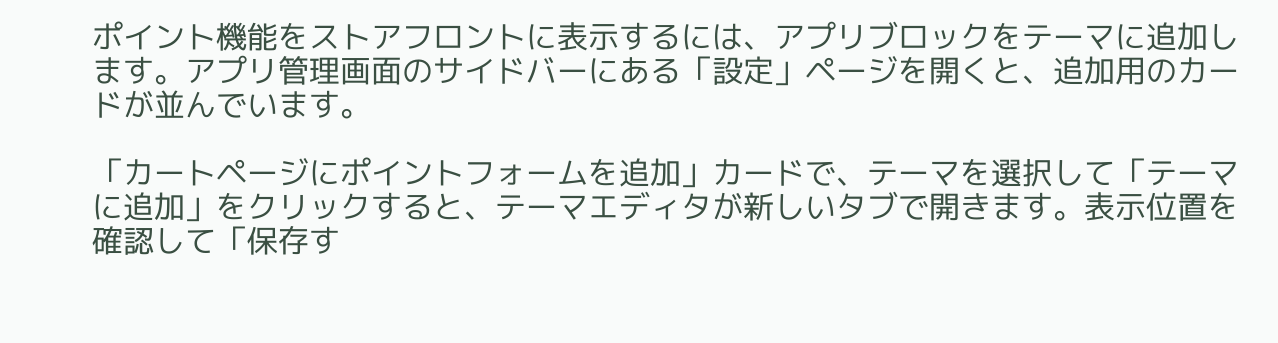ポイント機能をストアフロントに表示するには、アプリブロックをテーマに追加します。アプリ管理画面のサイドバーにある「設定」ページを開くと、追加用のカードが並んでいます。

「カートページにポイントフォームを追加」カードで、テーマを選択して「テーマに追加」をクリックすると、テーマエディタが新しいタブで開きます。表示位置を確認して「保存す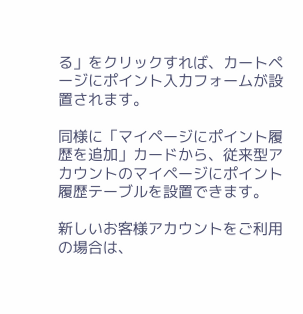る」をクリックすれば、カートページにポイント入力フォームが設置されます。

同様に「マイページにポイント履歴を追加」カードから、従来型アカウントのマイページにポイント履歴テーブルを設置できます。

新しいお客様アカウントをご利用の場合は、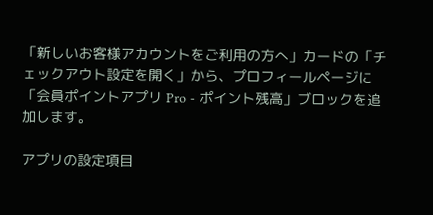「新しいお客様アカウントをご利用の方へ」カードの「チェックアウト設定を開く」から、プロフィールページに「会員ポイントアプリ Pro - ポイント残高」ブロックを追加します。

アプリの設定項目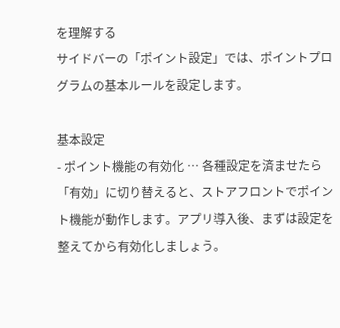を理解する
サイドバーの「ポイント設定」では、ポイントプログラムの基本ルールを設定します。

基本設定
- ポイント機能の有効化 … 各種設定を済ませたら「有効」に切り替えると、ストアフロントでポイント機能が動作します。アプリ導入後、まずは設定を整えてから有効化しましょう。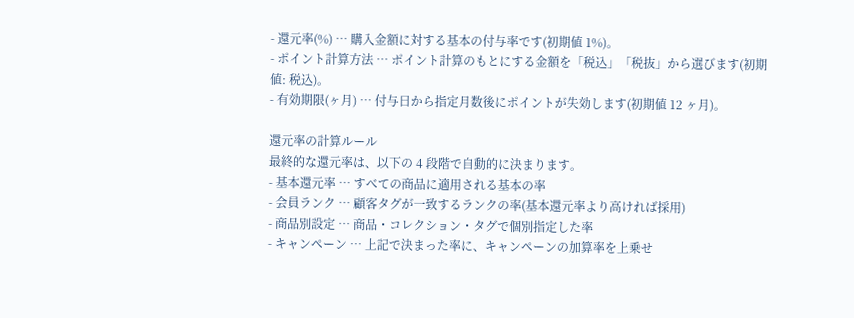- 還元率(%) … 購入金額に対する基本の付与率です(初期値 1%)。
- ポイント計算方法 … ポイント計算のもとにする金額を「税込」「税抜」から選びます(初期値: 税込)。
- 有効期限(ヶ月) … 付与日から指定月数後にポイントが失効します(初期値 12 ヶ月)。

還元率の計算ルール
最終的な還元率は、以下の 4 段階で自動的に決まります。
- 基本還元率 … すべての商品に適用される基本の率
- 会員ランク … 顧客タグが一致するランクの率(基本還元率より高ければ採用)
- 商品別設定 … 商品・コレクション・タグで個別指定した率
- キャンペーン … 上記で決まった率に、キャンペーンの加算率を上乗せ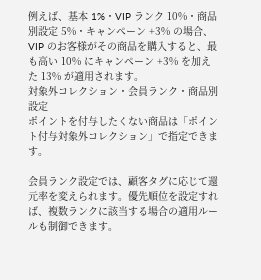例えば、基本 1%・VIP ランク 10%・商品別設定 5%・キャンペーン +3% の場合、VIP のお客様がその商品を購入すると、最も高い 10% にキャンペーン +3% を加えた 13% が適用されます。
対象外コレクション・会員ランク・商品別設定
ポイントを付与したくない商品は「ポイント付与対象外コレクション」で指定できます。

会員ランク設定では、顧客タグに応じて還元率を変えられます。優先順位を設定すれば、複数ランクに該当する場合の適用ルールも制御できます。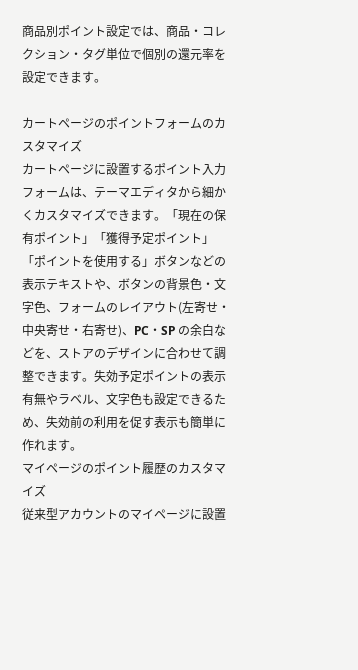商品別ポイント設定では、商品・コレクション・タグ単位で個別の還元率を設定できます。

カートページのポイントフォームのカスタマイズ
カートページに設置するポイント入力フォームは、テーマエディタから細かくカスタマイズできます。「現在の保有ポイント」「獲得予定ポイント」「ポイントを使用する」ボタンなどの表示テキストや、ボタンの背景色・文字色、フォームのレイアウト(左寄せ・中央寄せ・右寄せ)、PC・SP の余白などを、ストアのデザインに合わせて調整できます。失効予定ポイントの表示有無やラベル、文字色も設定できるため、失効前の利用を促す表示も簡単に作れます。
マイページのポイント履歴のカスタマイズ
従来型アカウントのマイページに設置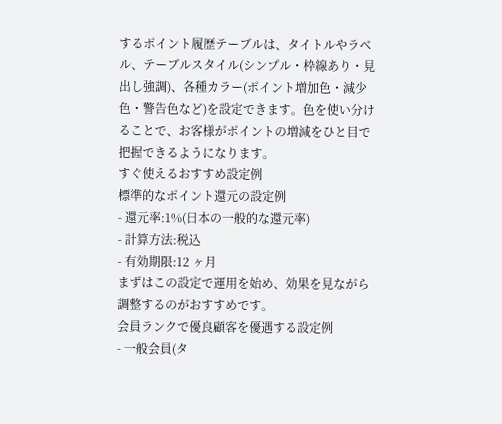するポイント履歴テーブルは、タイトルやラベル、テーブルスタイル(シンプル・枠線あり・見出し強調)、各種カラー(ポイント増加色・減少色・警告色など)を設定できます。色を使い分けることで、お客様がポイントの増減をひと目で把握できるようになります。
すぐ使えるおすすめ設定例
標準的なポイント還元の設定例
- 還元率:1%(日本の一般的な還元率)
- 計算方法:税込
- 有効期限:12 ヶ月
まずはこの設定で運用を始め、効果を見ながら調整するのがおすすめです。
会員ランクで優良顧客を優遇する設定例
- 一般会員(タ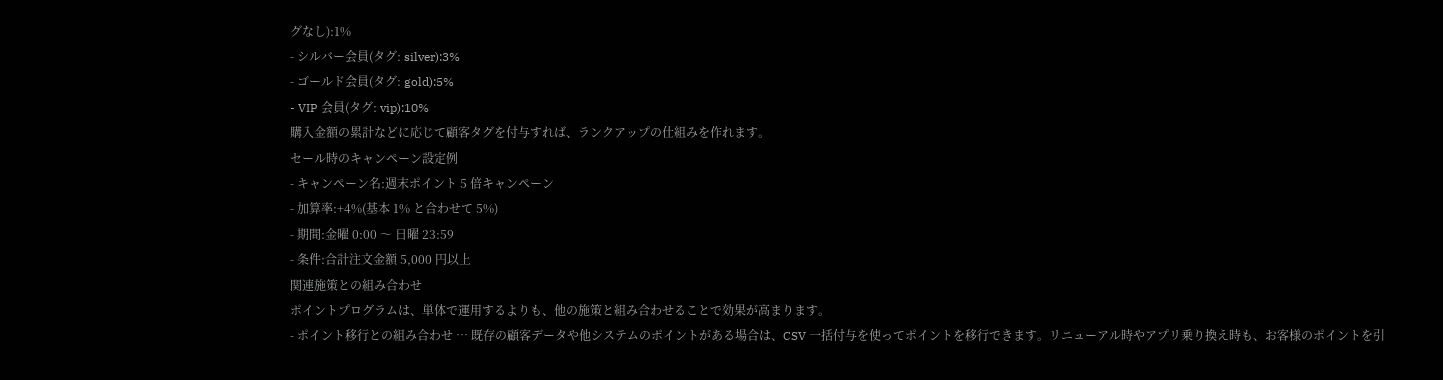グなし):1%
- シルバー会員(タグ: silver):3%
- ゴールド会員(タグ: gold):5%
- VIP 会員(タグ: vip):10%
購入金額の累計などに応じて顧客タグを付与すれば、ランクアップの仕組みを作れます。
セール時のキャンペーン設定例
- キャンペーン名:週末ポイント 5 倍キャンペーン
- 加算率:+4%(基本 1% と合わせて 5%)
- 期間:金曜 0:00 〜 日曜 23:59
- 条件:合計注文金額 5,000 円以上
関連施策との組み合わせ
ポイントプログラムは、単体で運用するよりも、他の施策と組み合わせることで効果が高まります。
- ポイント移行との組み合わせ … 既存の顧客データや他システムのポイントがある場合は、CSV 一括付与を使ってポイントを移行できます。リニューアル時やアプリ乗り換え時も、お客様のポイントを引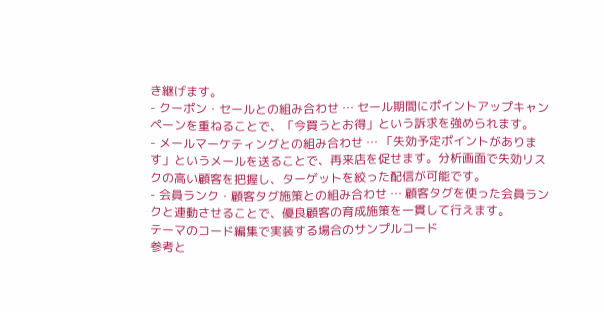き継げます。
- クーポン・セールとの組み合わせ … セール期間にポイントアップキャンペーンを重ねることで、「今買うとお得」という訴求を強められます。
- メールマーケティングとの組み合わせ … 「失効予定ポイントがあります」というメールを送ることで、再来店を促せます。分析画面で失効リスクの高い顧客を把握し、ターゲットを絞った配信が可能です。
- 会員ランク・顧客タグ施策との組み合わせ … 顧客タグを使った会員ランクと連動させることで、優良顧客の育成施策を一貫して行えます。
テーマのコード編集で実装する場合のサンプルコード
参考と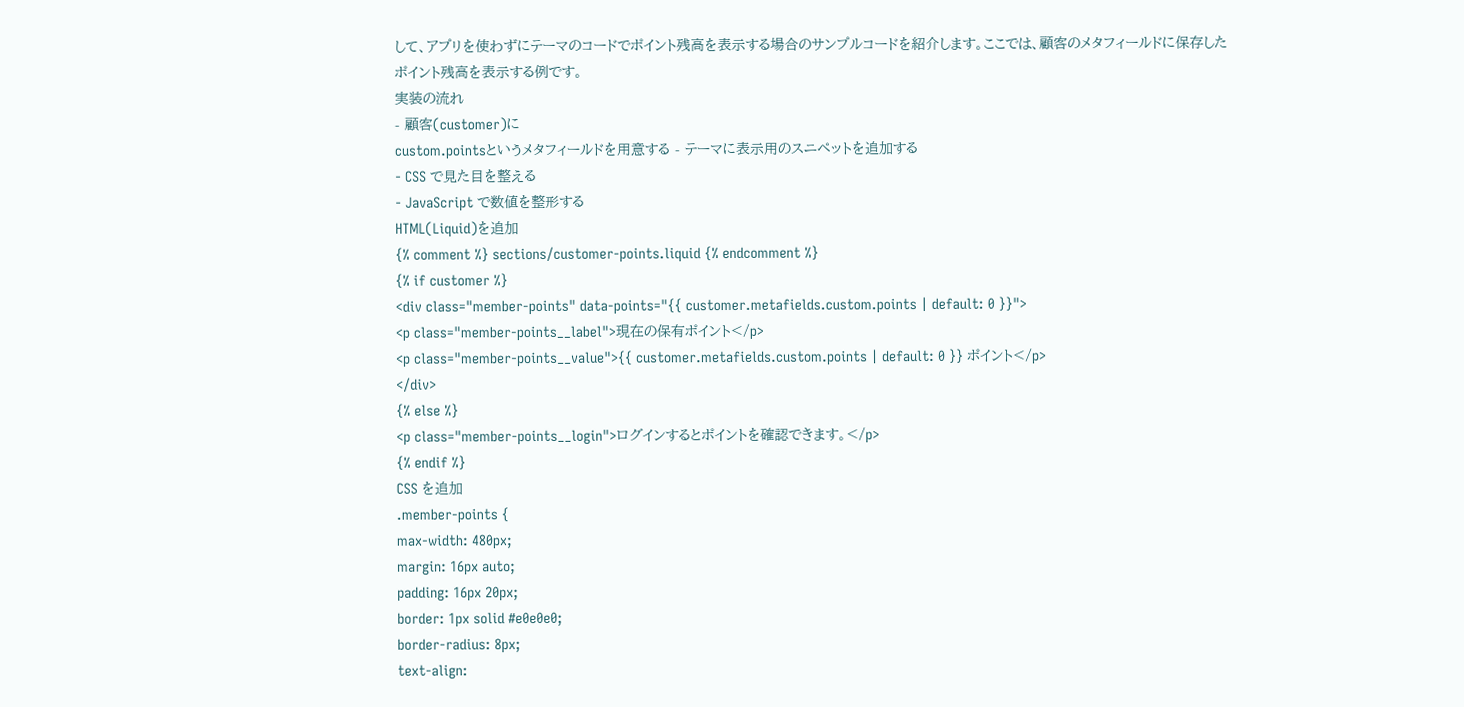して、アプリを使わずにテーマのコードでポイント残高を表示する場合のサンプルコードを紹介します。ここでは、顧客のメタフィールドに保存したポイント残高を表示する例です。
実装の流れ
- 顧客(customer)に
custom.pointsというメタフィールドを用意する - テーマに表示用のスニペットを追加する
- CSS で見た目を整える
- JavaScript で数値を整形する
HTML(Liquid)を追加
{% comment %} sections/customer-points.liquid {% endcomment %}
{% if customer %}
<div class="member-points" data-points="{{ customer.metafields.custom.points | default: 0 }}">
<p class="member-points__label">現在の保有ポイント</p>
<p class="member-points__value">{{ customer.metafields.custom.points | default: 0 }} ポイント</p>
</div>
{% else %}
<p class="member-points__login">ログインするとポイントを確認できます。</p>
{% endif %}
CSS を追加
.member-points {
max-width: 480px;
margin: 16px auto;
padding: 16px 20px;
border: 1px solid #e0e0e0;
border-radius: 8px;
text-align: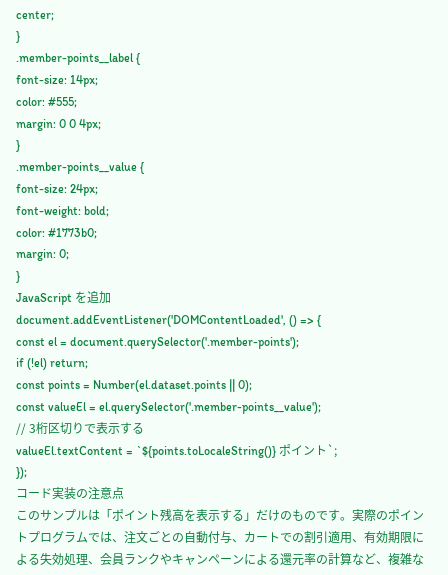center;
}
.member-points__label {
font-size: 14px;
color: #555;
margin: 0 0 4px;
}
.member-points__value {
font-size: 24px;
font-weight: bold;
color: #1773b0;
margin: 0;
}
JavaScript を追加
document.addEventListener('DOMContentLoaded', () => {
const el = document.querySelector('.member-points');
if (!el) return;
const points = Number(el.dataset.points || 0);
const valueEl = el.querySelector('.member-points__value');
// 3桁区切りで表示する
valueEl.textContent = `${points.toLocaleString()} ポイント`;
});
コード実装の注意点
このサンプルは「ポイント残高を表示する」だけのものです。実際のポイントプログラムでは、注文ごとの自動付与、カートでの割引適用、有効期限による失効処理、会員ランクやキャンペーンによる還元率の計算など、複雑な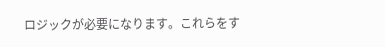ロジックが必要になります。これらをす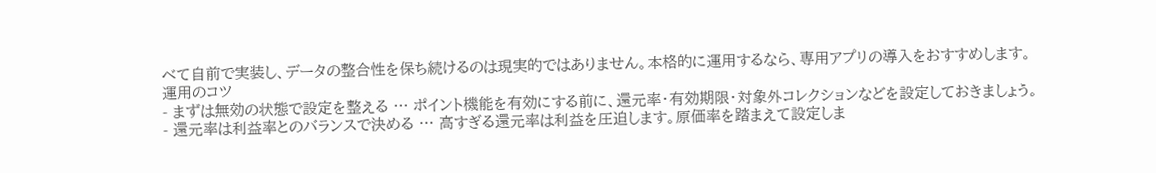べて自前で実装し、データの整合性を保ち続けるのは現実的ではありません。本格的に運用するなら、専用アプリの導入をおすすめします。
運用のコツ
- まずは無効の状態で設定を整える … ポイント機能を有効にする前に、還元率・有効期限・対象外コレクションなどを設定しておきましょう。
- 還元率は利益率とのバランスで決める … 高すぎる還元率は利益を圧迫します。原価率を踏まえて設定しま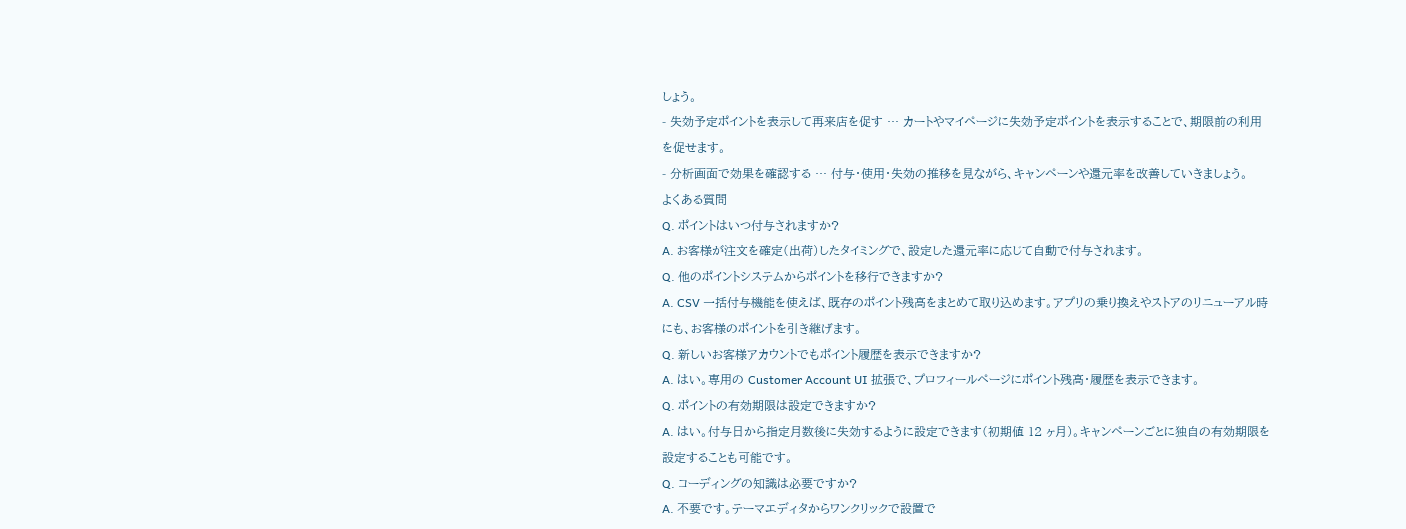しょう。
- 失効予定ポイントを表示して再来店を促す … カートやマイページに失効予定ポイントを表示することで、期限前の利用を促せます。
- 分析画面で効果を確認する … 付与・使用・失効の推移を見ながら、キャンペーンや還元率を改善していきましょう。
よくある質問
Q. ポイントはいつ付与されますか?
A. お客様が注文を確定(出荷)したタイミングで、設定した還元率に応じて自動で付与されます。
Q. 他のポイントシステムからポイントを移行できますか?
A. CSV 一括付与機能を使えば、既存のポイント残高をまとめて取り込めます。アプリの乗り換えやストアのリニューアル時にも、お客様のポイントを引き継げます。
Q. 新しいお客様アカウントでもポイント履歴を表示できますか?
A. はい。専用の Customer Account UI 拡張で、プロフィールページにポイント残高・履歴を表示できます。
Q. ポイントの有効期限は設定できますか?
A. はい。付与日から指定月数後に失効するように設定できます(初期値 12 ヶ月)。キャンペーンごとに独自の有効期限を設定することも可能です。
Q. コーディングの知識は必要ですか?
A. 不要です。テーマエディタからワンクリックで設置で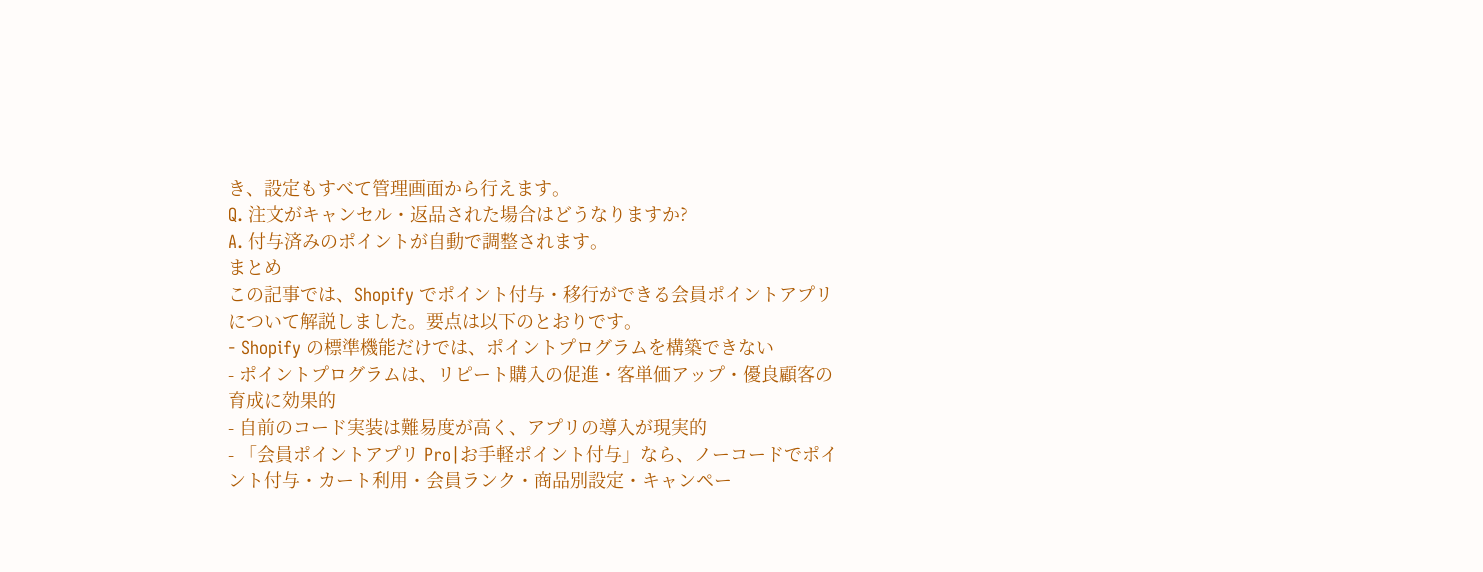き、設定もすべて管理画面から行えます。
Q. 注文がキャンセル・返品された場合はどうなりますか?
A. 付与済みのポイントが自動で調整されます。
まとめ
この記事では、Shopify でポイント付与・移行ができる会員ポイントアプリについて解説しました。要点は以下のとおりです。
- Shopify の標準機能だけでは、ポイントプログラムを構築できない
- ポイントプログラムは、リピート購入の促進・客単価アップ・優良顧客の育成に効果的
- 自前のコード実装は難易度が高く、アプリの導入が現実的
- 「会員ポイントアプリ Pro|お手軽ポイント付与」なら、ノーコードでポイント付与・カート利用・会員ランク・商品別設定・キャンペー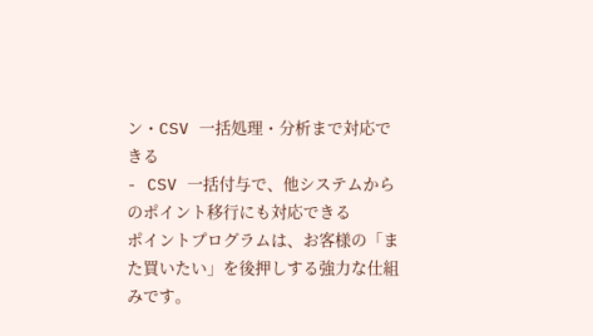ン・CSV 一括処理・分析まで対応できる
- CSV 一括付与で、他システムからのポイント移行にも対応できる
ポイントプログラムは、お客様の「また買いたい」を後押しする強力な仕組みです。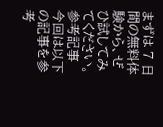まずは 7 日間の無料体験から、ぜひ試してみてください。
参考記事
今回は以下の記事を参考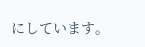にしています。